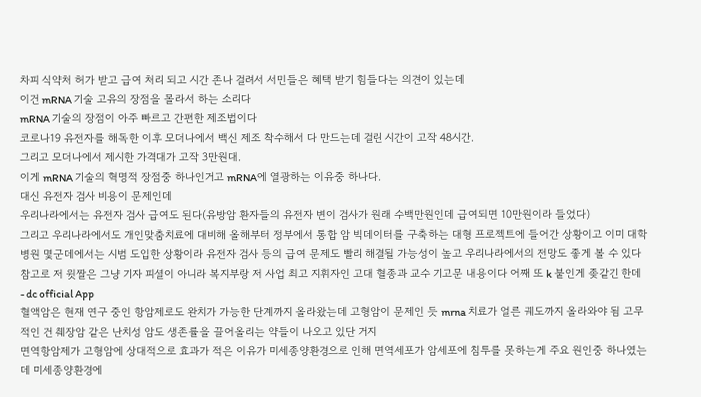차피 식약처 허가 받고 급여 처리 되고 시간 존나 걸려서 서민들은 혜택 받기 힘들다는 의견이 있는데
이건 mRNA 기술 고유의 장점을 몰라서 하는 소리다
mRNA 기술의 장점이 아주 빠르고 간편한 제조법이다
코로나19 유전자를 해독한 이후 모더나에서 백신 제조 착수해서 다 만드는데 걸린 시간이 고작 48시간.
그리고 모더나에서 제시한 가격대가 고작 3만원대.
이게 mRNA 기술의 혁명적 장점중 하나인거고 mRNA에 열광하는 이유중 하나다.
대신 유전자 검사 비용이 문제인데
우리나라에서는 유전자 검사 급여도 된다(유방암 환자들의 유전자 변이 검사가 원래 수백만원인데 급여되면 10만원이라 들었다)
그리고 우리나라에서도 개인맞춤치료에 대비해 올해부터 정부에서 통합 암 빅데이터를 구축하는 대형 프로젝트에 들어간 상황이고 이미 대학병원 몇군데에서는 시범 도입한 상황이라 유전자 검사 등의 급여 문제도 빨리 해결될 가능성이 높고 우리나라에서의 전망도 좋게 볼 수 있다
참고로 저 윗짤은 그냥 기자 피셜이 아니라 복지부랑 저 사업 최고 지휘자인 고대 혈종과 교수 기고문 내용이다 어째 또 k 붙인게 좆같긴 한데
- dc official App
혈액암은 현재 연구 중인 항암제로도 완치가 가능한 단계까지 올라왔는데 고형암이 문제인 듯 mrna 치료가 얼른 궤도까지 올라와야 됨 고무적인 건 췌장암 같은 난치성 암도 생존률을 끌어올리는 약들이 나오고 있단 거지
면역항암제가 고형암에 상대적으로 효과가 적은 이유가 미세종양환경으로 인해 면역세포가 암세포에 침투를 못하는게 주요 원인중 하나였는데 미세종양환경에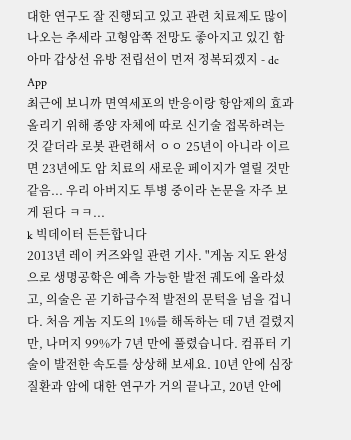대한 연구도 잘 진행되고 있고 관련 치료제도 많이 나오는 추세라 고형암쪽 전망도 좋아지고 있긴 함 아마 갑상선 유방 전립선이 먼저 정복되겠지 - dc App
최근에 보니까 면역세포의 반응이랑 항암제의 효과 올리기 위해 종양 자체에 따로 신기술 접목하려는 것 같더라 로봇 관련해서 ㅇㅇ 25년이 아니라 이르면 23년에도 암 치료의 새로운 페이지가 열릴 것만 같음... 우리 아버지도 투병 중이라 논문을 자주 보게 된다 ㅋㅋ...
k 빅데이터 든든합니다
2013년 레이 커즈와일 관련 기사. "게놈 지도 완성으로 생명공학은 예측 가능한 발전 궤도에 올라섰고, 의술은 곧 기하급수적 발전의 문턱을 넘을 겁니다. 처음 게놈 지도의 1%를 해독하는 데 7년 걸렸지만, 나머지 99%가 7년 만에 풀렸습니다. 컴퓨터 기술이 발전한 속도를 상상해 보세요. 10년 안에 심장 질환과 암에 대한 연구가 거의 끝나고, 20년 안에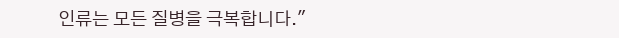인류는 모든 질병을 극복합니다."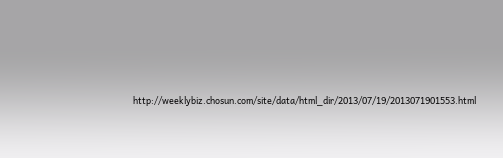http://weeklybiz.chosun.com/site/data/html_dir/2013/07/19/2013071901553.html